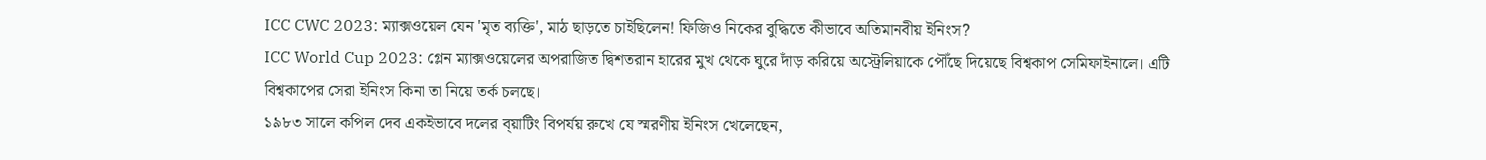ICC CWC 2023: ম্যাক্সওয়েল যেন 'মৃত ব্যক্তি', মাঠ ছাড়তে চাইছিলেন! ফিজিও নিকের বুদ্ধিতে কীভাবে অতিমানবীয় ইনিংস?
ICC World Cup 2023: গ্লেন ম্যাক্সওয়েলের অপরাজিত দ্বিশতরান হারের মুখ থেকে ঘুরে দাঁড় করিয়ে অস্ট্রেলিয়াকে পৌঁছে দিয়েছে বিশ্বকাপ সেমিফাইনালে। এটি বিশ্বকাপের সেরা ইনিংস কিনা তা নিয়ে তর্ক চলছে।
১৯৮৩ সালে কপিল দেব একইভাবে দলের ব্য়াটিং বিপর্যয় রুখে যে স্মরণীয় ইনিংস খেলেছেন,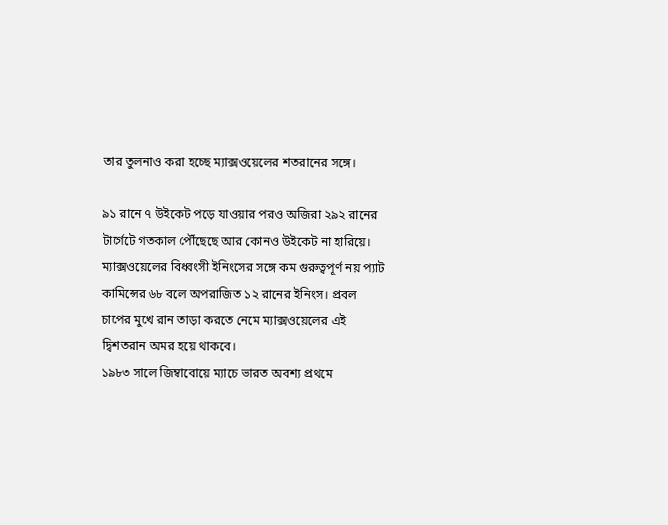তার তুলনাও করা হচ্ছে ম্যাক্সওয়েলের শতরানের সঙ্গে।

৯১ রানে ৭ উইকেট পড়ে যাওয়ার পরও অজিরা ২৯২ রানের টার্গেটে গতকাল পৌঁছেছে আর কোনও উইকেট না হারিয়ে। ম্যাক্সওয়েলের বিধ্বংসী ইনিংসের সঙ্গে কম গুরুত্বপূর্ণ নয় প্যাট কামিন্সের ৬৮ বলে অপরাজিত ১২ রানের ইনিংস। প্রবল চাপের মুখে রান তাড়া করতে নেমে ম্যাক্সওয়েলের এই দ্বিশতরান অমর হয়ে থাকবে।
১৯৮৩ সালে জিম্বাবোয়ে ম্যাচে ভারত অবশ্য প্রথমে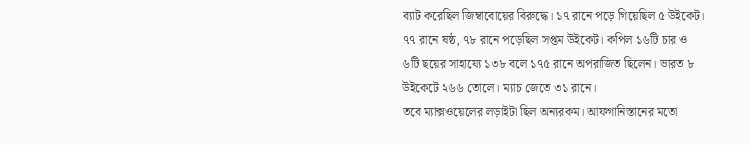ব্যাট করেছিল জিম্বাবোয়ের বিরুদ্ধে। ১৭ রানে পড়ে গিয়েছিল ৫ উইকেট। ৭৭ রানে ষষ্ঠ, ৭৮ রানে পড়েছিল সপ্তম উইকেট। কপিল ১৬টি চার ও ৬টি ছয়ের সাহায্যে ১৩৮ বলে ১৭৫ রানে অপরাজিত ছিলেন। ভারত ৮ উইকেটে ২৬৬ তোলে। ম্যাচ জেতে ৩১ রানে।
তবে ম্যাক্সওয়েলের লড়াইটা ছিল অন্যরকম। আফগানিস্তানের মতো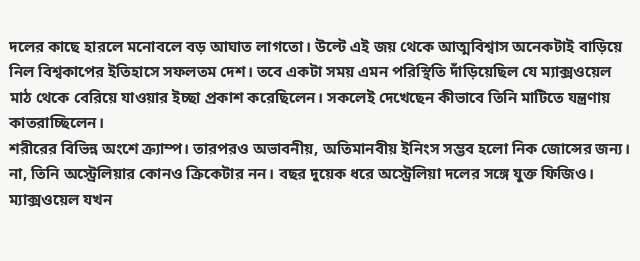দলের কাছে হারলে মনোবলে বড় আঘাত লাগতো। উল্টে এই জয় থেকে আত্মবিশ্বাস অনেকটাই বাড়িয়ে নিল বিশ্বকাপের ইতিহাসে সফলতম দেশ। তবে একটা সময় এমন পরিস্থিতি দাঁড়িয়েছিল যে ম্যাক্সওয়েল মাঠ থেকে বেরিয়ে যাওয়ার ইচ্ছা প্রকাশ করেছিলেন। সকলেই দেখেছেন কীভাবে তিনি মাটিতে যন্ত্রণায় কাতরাচ্ছিলেন।
শরীরের বিভিন্ন অংশে ক্র্যাম্প। তারপরও অভাবনীয়, অতিমানবীয় ইনিংস সম্ভব হলো নিক জোন্সের জন্য। না, তিনি অস্ট্রেলিয়ার কোনও ক্রিকেটার নন। বছর দুয়েক ধরে অস্ট্রেলিয়া দলের সঙ্গে যুক্ত ফিজিও। ম্যাক্সওয়েল যখন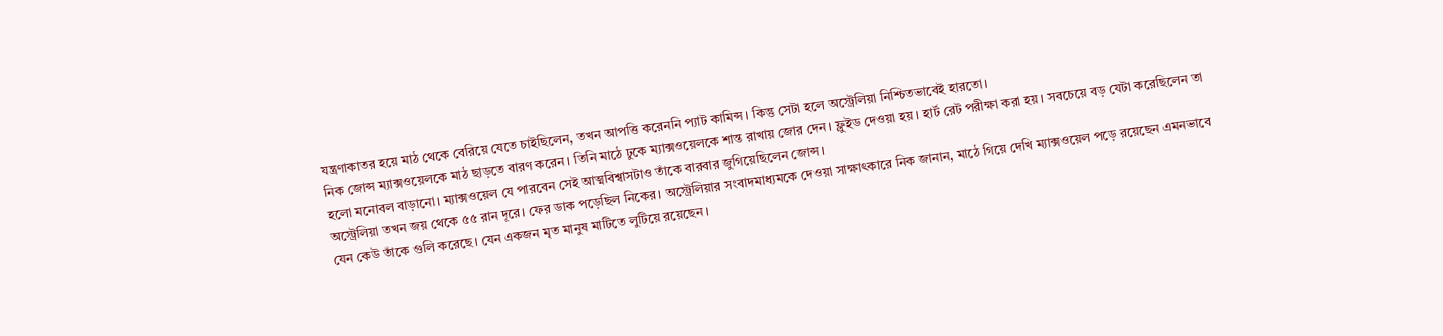যন্ত্রণাকাতর হয়ে মাঠ থেকে বেরিয়ে যেতে চাইছিলেন, তখন আপত্তি করেননি প্যাট কামিন্স। কিন্তু সেটা হলে অস্ট্রেলিয়া নিশ্চিতভাবেই হারতো।
নিক জোন্স ম্যাক্সওয়েলকে মাঠ ছাড়তে বারণ করেন। তিনি মাঠে ঢুকে ম্যাক্সওয়েলকে শান্ত রাখায় জোর দেন। ফ্লুইড দেওয়া হয়। হার্ট রেট পরীক্ষা করা হয়। সবচেয়ে বড় যেটা করেছিলেন তা হলো মনোবল বাড়ানো। ম্যাক্সওয়েল যে পারবেন সেই আত্মবিশ্বাসটাও তাঁকে বারবার জুগিয়েছিলেন জোন্স।
অস্ট্রেলিয়া তখন জয় থেকে ৫৫ রান দূরে। ফের ডাক পড়েছিল নিকের। অস্ট্রেলিয়ার সংবাদমাধ্যমকে দেওয়া সাক্ষাৎকারে নিক জানান, মাঠে গিয়ে দেখি ম্যাক্সওয়েল পড়ে রয়েছেন এমনভাবে যেন কেউ তাঁকে গুলি করেছে। যেন একজন মৃত মানুষ মাটিতে লুটিয়ে রয়েছেন।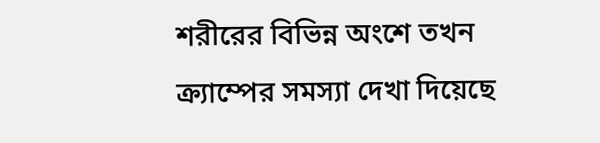শরীরের বিভিন্ন অংশে তখন ক্র্যাম্পের সমস্যা দেখা দিয়েছে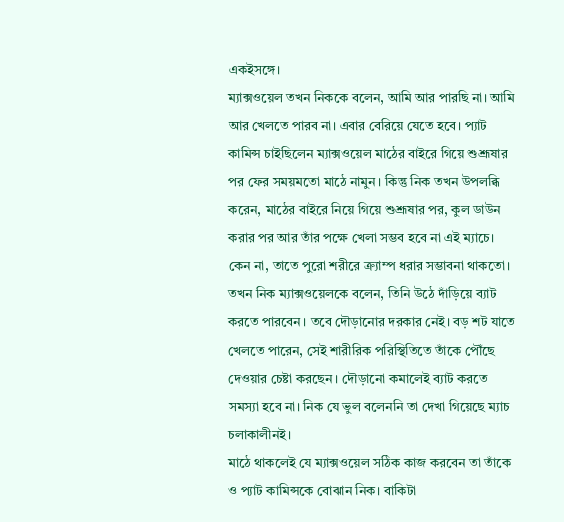একইসঙ্গে।
ম্যাক্সওয়েল তখন নিককে বলেন, আমি আর পারছি না। আমি আর খেলতে পারব না। এবার বেরিয়ে যেতে হবে। প্যাট কামিন্স চাইছিলেন ম্যাক্সওয়েল মাঠের বাইরে গিয়ে শুশ্রূষার পর ফের সময়মতো মাঠে নামুন। কিন্তু নিক তখন উপলব্ধি করেন, মাঠের বাইরে নিয়ে গিয়ে শুশ্রূষার পর, কুল ডাউন করার পর আর তাঁর পক্ষে খেলা সম্ভব হবে না এই ম্যাচে।
কেন না, তাতে পুরো শরীরে ক্র্যাম্প ধরার সম্ভাবনা থাকতো। তখন নিক ম্যাক্সওয়েলকে বলেন, তিনি উঠে দাঁড়িয়ে ব্যাট করতে পারবেন। তবে দৌড়ানোর দরকার নেই। বড় শট যাতে খেলতে পারেন, সেই শারীরিক পরিস্থিতিতে তাঁকে পৌঁছে দেওয়ার চেষ্টা করছেন। দৌড়ানো কমালেই ব্যাট করতে সমস্যা হবে না। নিক যে ভুল বলেননি তা দেখা গিয়েছে ম্যাচ চলাকালীনই।
মাঠে থাকলেই যে ম্যাক্সওয়েল সঠিক কাজ করবেন তা তাঁকে ও প্যাট কামিন্সকে বোঝান নিক। বাকিটা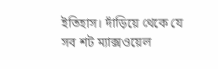ইতিহাস। দাঁড়িয়ে থেকে যে সব শট ম্যাক্সওয়েল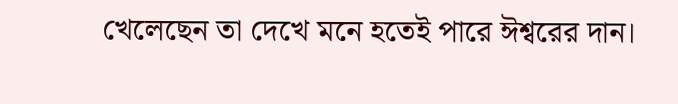খেলেছেন তা দেখে মনে হতেই পারে ঈশ্বরের দান।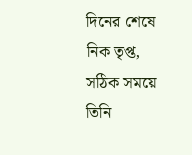দিনের শেষে নিক তৃপ্ত, সঠিক সময়ে তিনি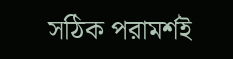সঠিক পরামর্শই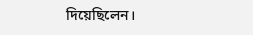দিয়েছিলেন।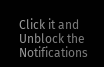Click it and Unblock the Notifications